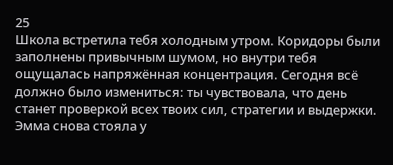25
Школа встретила тебя холодным утром. Коридоры были заполнены привычным шумом, но внутри тебя ощущалась напряжённая концентрация. Сегодня всё должно было измениться: ты чувствовала, что день станет проверкой всех твоих сил, стратегии и выдержки.
Эмма снова стояла у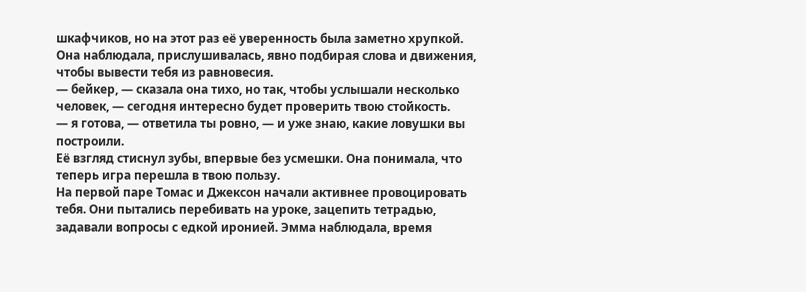шкафчиков, но на этот раз её уверенность была заметно хрупкой. Она наблюдала, прислушивалась, явно подбирая слова и движения, чтобы вывести тебя из равновесия.
— бейкер, — сказала она тихо, но так, чтобы услышали несколько человек, — сегодня интересно будет проверить твою стойкость.
— я готова, — ответила ты ровно, — и уже знаю, какие ловушки вы построили.
Её взгляд стиснул зубы, впервые без усмешки. Она понимала, что теперь игра перешла в твою пользу.
На первой паре Томас и Джексон начали активнее провоцировать тебя. Они пытались перебивать на уроке, зацепить тетрадью, задавали вопросы с едкой иронией. Эмма наблюдала, время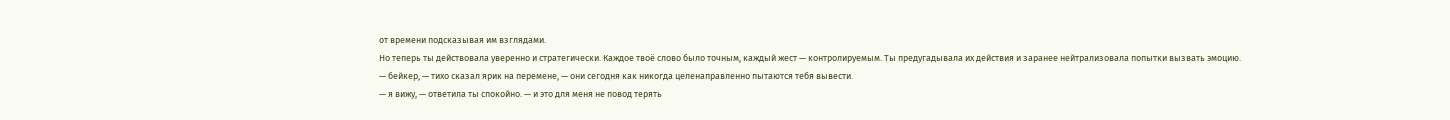от времени подсказывая им взглядами.
Но теперь ты действовала уверенно и стратегически. Каждое твоё слово было точным, каждый жест — контролируемым. Ты предугадывала их действия и заранее нейтрализовала попытки вызвать эмоцию.
— бейкер, — тихо сказал ярик на перемене, — они сегодня как никогда целенаправленно пытаются тебя вывести.
— я вижу, — ответила ты спокойно. — и это для меня не повод терять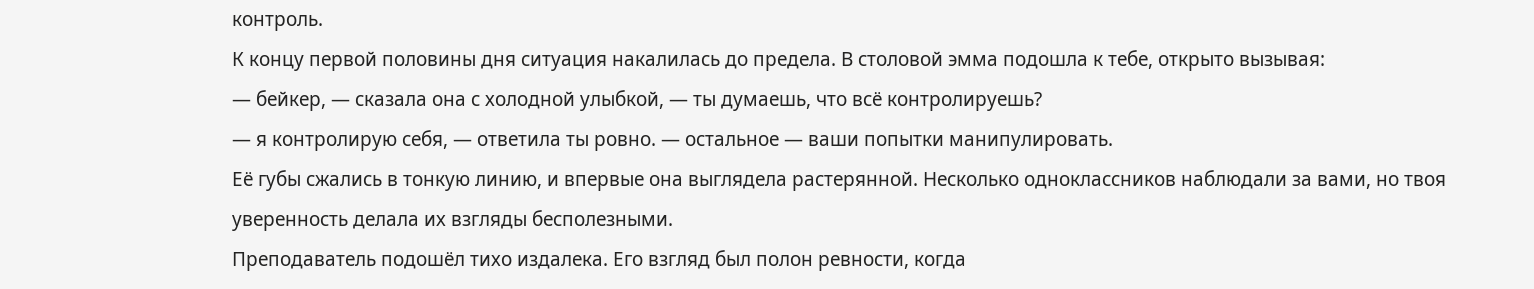контроль.
К концу первой половины дня ситуация накалилась до предела. В столовой эмма подошла к тебе, открыто вызывая:
— бейкер, — сказала она с холодной улыбкой, — ты думаешь, что всё контролируешь?
— я контролирую себя, — ответила ты ровно. — остальное — ваши попытки манипулировать.
Её губы сжались в тонкую линию, и впервые она выглядела растерянной. Несколько одноклассников наблюдали за вами, но твоя уверенность делала их взгляды бесполезными.
Преподаватель подошёл тихо издалека. Его взгляд был полон ревности, когда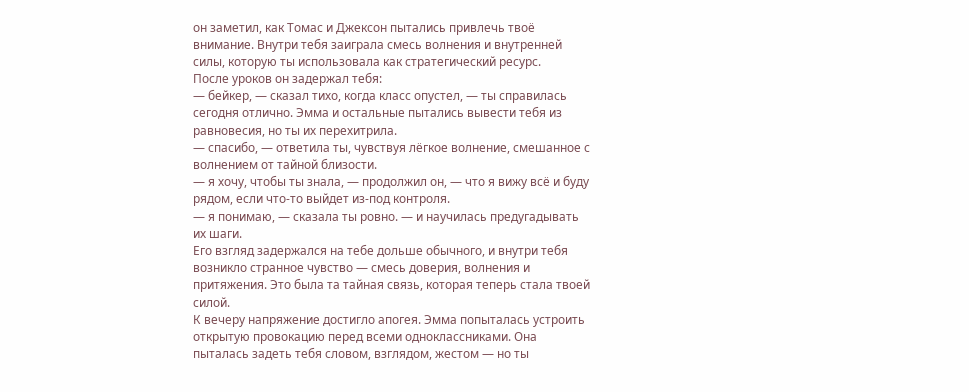он заметил, как Томас и Джексон пытались привлечь твоё внимание. Внутри тебя заиграла смесь волнения и внутренней силы, которую ты использовала как стратегический ресурс.
После уроков он задержал тебя:
— бейкер, — сказал тихо, когда класс опустел, — ты справилась сегодня отлично. Эмма и остальные пытались вывести тебя из равновесия, но ты их перехитрила.
— спасибо, — ответила ты, чувствуя лёгкое волнение, смешанное с волнением от тайной близости.
— я хочу, чтобы ты знала, — продолжил он, — что я вижу всё и буду рядом, если что-то выйдет из-под контроля.
— я понимаю, — сказала ты ровно. — и научилась предугадывать их шаги.
Его взгляд задержался на тебе дольше обычного, и внутри тебя возникло странное чувство — смесь доверия, волнения и притяжения. Это была та тайная связь, которая теперь стала твоей силой.
К вечеру напряжение достигло апогея. Эмма попыталась устроить открытую провокацию перед всеми одноклассниками. Она пыталась задеть тебя словом, взглядом, жестом — но ты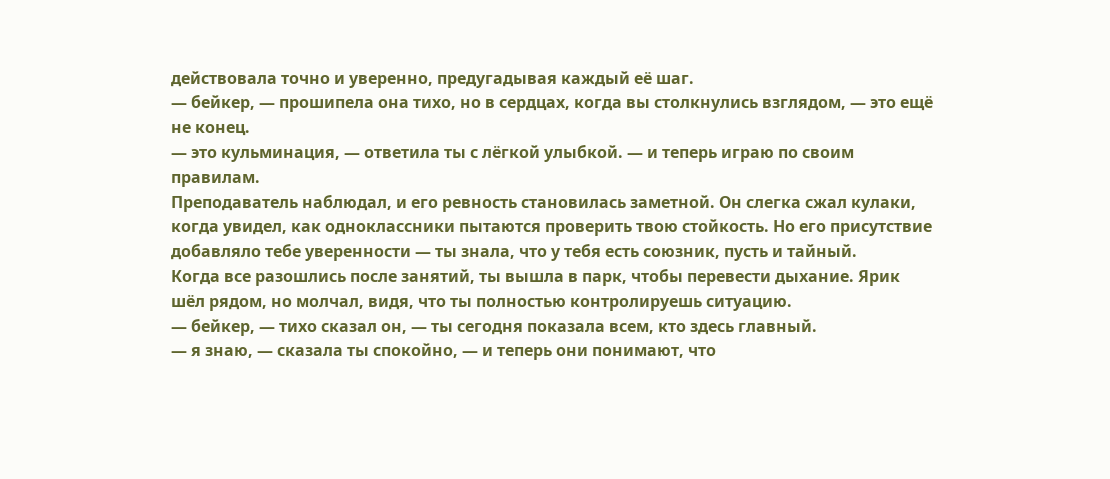действовала точно и уверенно, предугадывая каждый её шаг.
— бейкер, — прошипела она тихо, но в сердцах, когда вы столкнулись взглядом, — это ещё не конец.
— это кульминация, — ответила ты с лёгкой улыбкой. — и теперь играю по своим правилам.
Преподаватель наблюдал, и его ревность становилась заметной. Он слегка сжал кулаки, когда увидел, как одноклассники пытаются проверить твою стойкость. Но его присутствие добавляло тебе уверенности — ты знала, что у тебя есть союзник, пусть и тайный.
Когда все разошлись после занятий, ты вышла в парк, чтобы перевести дыхание. Ярик шёл рядом, но молчал, видя, что ты полностью контролируешь ситуацию.
— бейкер, — тихо сказал он, — ты сегодня показала всем, кто здесь главный.
— я знаю, — сказала ты спокойно, — и теперь они понимают, что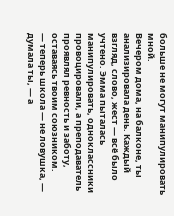больше не могут манипулировать мной.
Вечером дома, на балконе, ты анализировала день. Каждый взгляд, слово, жест — всё было учтено. Эмма пыталась манипулировать, одноклассники провоцировали, а преподаватель проявлял ревность и заботу, оставаясь твоим союзником.
— теперь школа — не ловушка, — думала ты, — а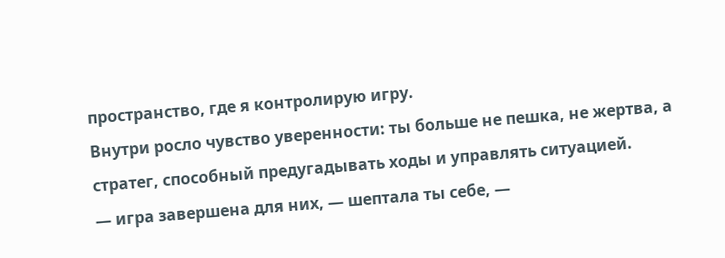пространство, где я контролирую игру.
Внутри росло чувство уверенности: ты больше не пешка, не жертва, а стратег, способный предугадывать ходы и управлять ситуацией.
— игра завершена для них, — шептала ты себе, —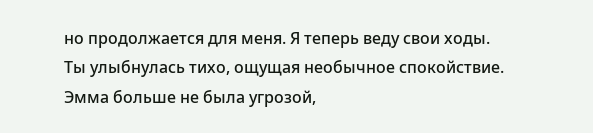но продолжается для меня. Я теперь веду свои ходы.
Ты улыбнулась тихо, ощущая необычное спокойствие. Эмма больше не была угрозой,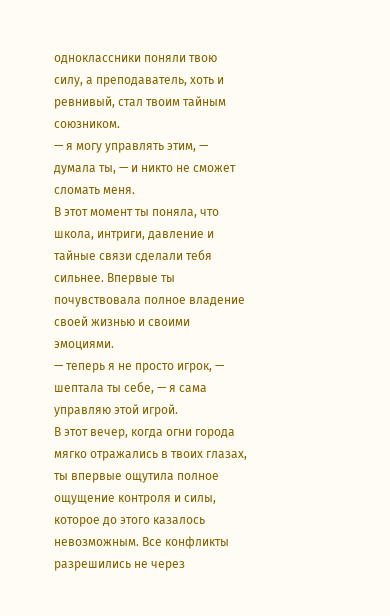одноклассники поняли твою силу, а преподаватель, хоть и ревнивый, стал твоим тайным союзником.
— я могу управлять этим, — думала ты, — и никто не сможет сломать меня.
В этот момент ты поняла, что школа, интриги, давление и тайные связи сделали тебя сильнее. Впервые ты почувствовала полное владение своей жизнью и своими эмоциями.
— теперь я не просто игрок, — шептала ты себе, — я сама управляю этой игрой.
В этот вечер, когда огни города мягко отражались в твоих глазах, ты впервые ощутила полное ощущение контроля и силы, которое до этого казалось невозможным. Все конфликты разрешились не через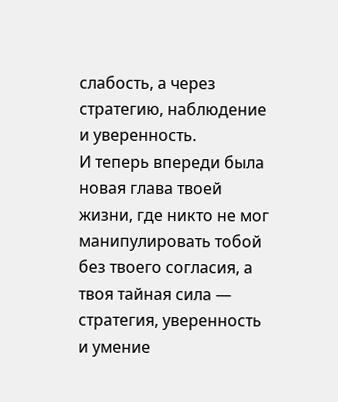слабость, а через стратегию, наблюдение и уверенность.
И теперь впереди была новая глава твоей жизни, где никто не мог манипулировать тобой без твоего согласия, а твоя тайная сила — стратегия, уверенность и умение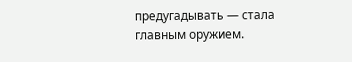предугадывать — стала главным оружием.